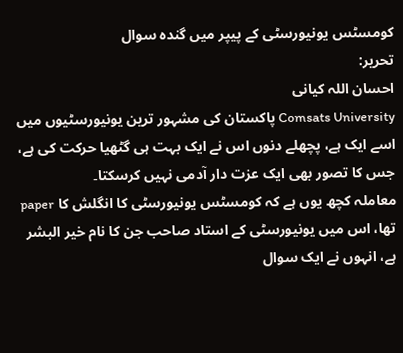کومسٹس یونیورسٹی کے پیپر میں گندہ سوال
تحریر:
احسان اللہ کیانی
Comsats University پاکستان کی مشہور ترین یونیورسٹیوں میں اسے ایک ہے، پچھلے دنوں اس نے ایک بہت ہی گٹھیا حرکت کی ہے، جس کا تصور بھی ایک عزت دار آدمی نہیں کرسکتا۔
معاملہ کچھ یوں ہے کہ کومسٹس یونیورسٹی کا انگلش کا paper تھا، اس میں یونیورسٹی کے استاد صاحب جن کا نام خیر البشر ہے، انہوں نے ایک سوال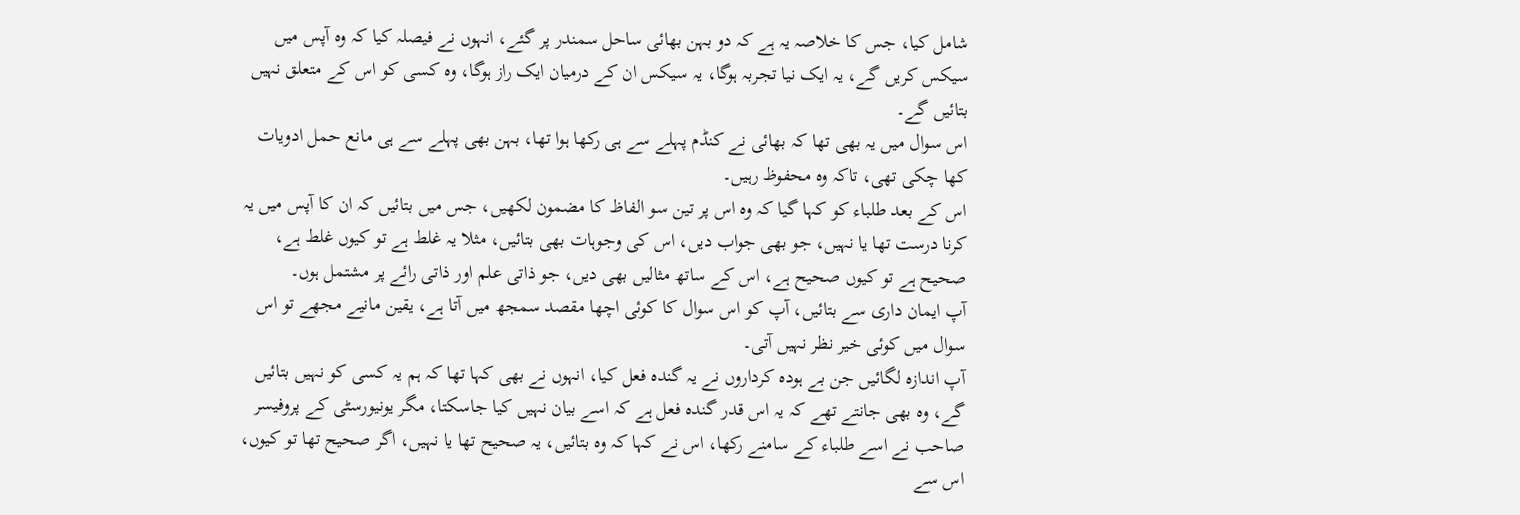شامل کیا، جس کا خلاصہ یہ ہے کہ دو بہن بھائی ساحل سمندر پر گئے، انہوں نے فیصلہ کیا کہ وہ آپس میں سیکس کریں گے، یہ ایک نیا تجربہ ہوگا، یہ سیکس ان کے درمیان ایک راز ہوگا، وہ کسی کو اس کے متعلق نہیں بتائیں گے۔
اس سوال میں یہ بھی تھا کہ بھائی نے کنڈم پہلے سے ہی رکھا ہوا تھا، بہن بھی پہلے سے ہی مانع حمل ادویات کھا چکی تھی، تاکہ وہ محفوظ رہیں۔
اس کے بعد طلباء کو کہا گیا کہ وہ اس پر تین سو الفاظ کا مضمون لکھیں، جس میں بتائیں کہ ان کا آپس میں یہ کرنا درست تھا یا نہیں، جو بھی جواب دیں، اس کی وجوہات بھی بتائیں، مثلا یہ غلط ہے تو کیوں غلط ہے، صحیح ہے تو کیوں صحیح ہے، اس کے ساتھ مثالیں بھی دیں، جو ذاتی علم اور ذاتی رائے پر مشتمل ہوں۔
آپ ایمان داری سے بتائیں، آپ کو اس سوال کا کوئی اچھا مقصد سمجھ میں آتا ہے، یقین مانیے مجھے تو اس سوال میں کوئی خیر نظر نہیں آتی۔
آپ اندازہ لگائیں جن بے ہودہ کرداروں نے یہ گندہ فعل کیا، انہوں نے بھی کہا تھا کہ ہم یہ کسی کو نہیں بتائیں گے، وہ بھی جانتے تھے کہ یہ اس قدر گندہ فعل ہے کہ اسے بیان نہیں کیا جاسکتا، مگر یونیورسٹی کے پروفیسر صاحب نے اسے طلباء کے سامنے رکھا، اس نے کہا کہ وہ بتائیں، یہ صحیح تھا یا نہیں، اگر صحیح تھا تو کیوں، اس سے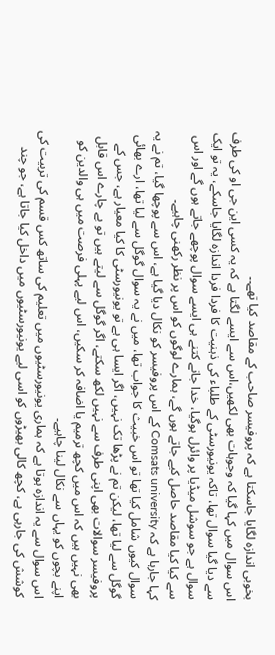بخوبی اندازہ لگایا جاسکتا ہے کہ پروفیسر صاحب کے مقاصد کیا تھے۔۔
اس سوال میں کہا گیا کہ وجوہات بھی لکھیں،اس سے ایسے لگتا ہے کہ یہ کسی این جی او کی طرف سے دیا گیا سوال تھا، تاکہ یونیورسٹی کے طلباء کی ذہنیت کا فردا فردا اندازہ لگایا جاسکے، یہ تو ایک سوال ہے جو سوشل میڈیا پر وائرل ہوگیا، خدا جانے کتنے ہی ایسے سوال پوچھے جاتے ہوں گے اور اس سے کیا کیا مقاصد حاصل کیے جاتے ہوں گے، ہمارے لوگوں کو اس پر نظر رکھنی چاہیے۔
کہا جارہا ہے کہ Comsats university کے اس پروفیسر کو نکال دیا گیا ہے، اس سے پوچھا گیا، تم نے یہ سوال کیوں شامل کیا تھا تو اس خبیث کا جواب تھا، میں نے یہ سوال گوگل سے لیا تھا، ارے بھائی گوگل سے لیا تھا، لیکن تم نے پڑھا تک نہیں، اگر ایسا ہی ہے تو یونیورسٹی کا کیا معیار ہے، جس کے پروفیسر سوالات بھی اپنی طرف سے نہیں لکھ سکتے، اگر گوگل سے لیتے ہیں تو بے چارے اس قابل بھی نہیں ہیں کہ اس میں کچھ ترمیم یا اضافہ کر سکیں، اس لیے پہلی فرصت میں ہی والدین کو اپنے بچوں کو یہاں سے نکال لینا چاہیے۔
اس سوال سے یہ اندازہ ہوتا ہے کہ ہماری یونیورسٹیوں میں تعلیم کی ساتھ کس قسم کی تربیت کی کوشش کی جارہی ہے، کچھ کالی بھیڑوں کو اسی لیے یونیورسٹیوں میں داخل کیا جاتا ہے، جو چند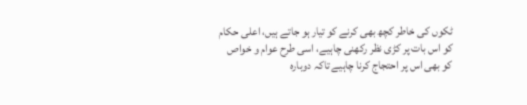ٹکوں کی خاطر کچھ بھی کرنے کو تیار ہو جاتے ہیں، اعلی حکام کو اس بات پر کڑی نظر رکھنی چاہیے، اسی طرح عوام و خواص کو بھی اس پر احتجاج کرنا چاہیے تاکہ دوبارہ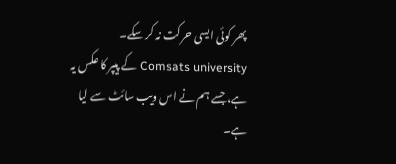پھر کوئی ایسی حرکت نہ کر سکے۔
Comsats university کے پیپر کا عکس یہ ہے، جسے ہم نے اس ویب سائٹ سے لیا ہے۔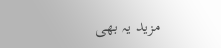مزید یہ بھی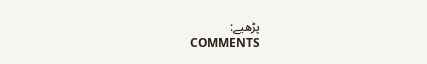پڑھیے:
COMMENTS